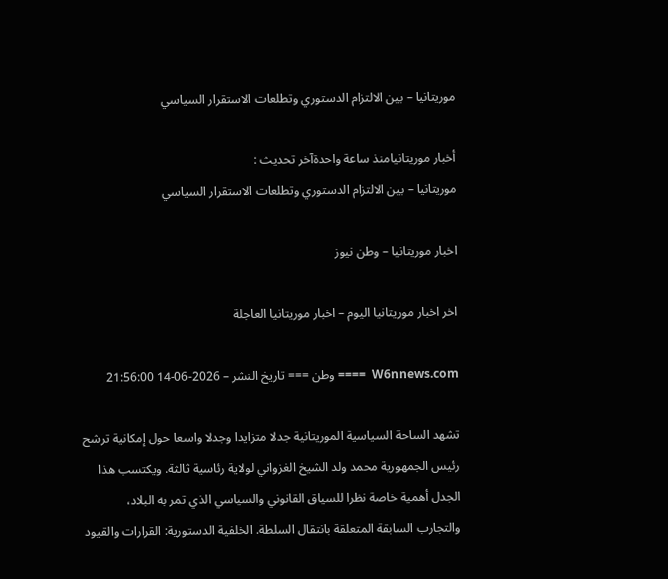موريتانيا – بين الالتزام الدستوري وتطلعات الاستقرار السياسي

أخبار موريتانيامنذ ساعة واحدةآخر تحديث :
موريتانيا – بين الالتزام الدستوري وتطلعات الاستقرار السياسي

اخبار موريتانيا – وطن نيوز

اخر اخبار موريتانيا اليوم – اخبار موريتانيا العاجلة

W6nnews.com  ==== وطن === تاريخ النشر – 2026-06-14 21:56:00

تشهد الساحة السياسية الموريتانية جدلا متزايدا وجدلا واسعا حول إمكانية ترشح رئيس الجمهورية محمد ولد الشيخ الغزواني لولاية رئاسية ثالثة. ويكتسب هذا الجدل أهمية خاصة نظرا للسياق القانوني والسياسي الذي تمر به البلاد، والتجارب السابقة المتعلقة بانتقال السلطة. الخلفية الدستورية: القرارات والقيود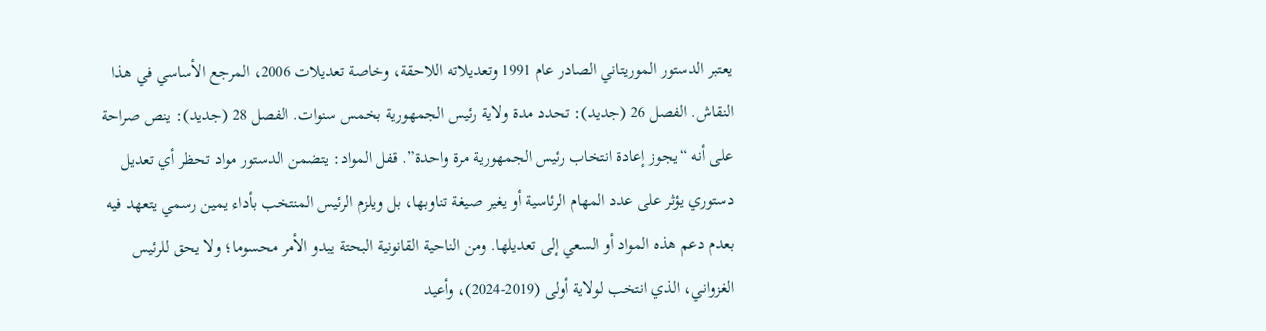يعتبر الدستور الموريتاني الصادر عام 1991 وتعديلاته اللاحقة، وخاصة تعديلات 2006، المرجع الأساسي في هذا النقاش. الفصل 26 (جديد): تحدد مدة ولاية رئيس الجمهورية بخمس سنوات. الفصل 28 (جديد): ينص صراحة على أنه “يجوز إعادة انتخاب رئيس الجمهورية مرة واحدة”. قفل المواد: يتضمن الدستور مواد تحظر أي تعديل دستوري يؤثر على عدد المهام الرئاسية أو يغير صيغة تناوبها، بل ويلزم الرئيس المنتخب بأداء يمين رسمي يتعهد فيه بعدم دعم هذه المواد أو السعي إلى تعديلها. ومن الناحية القانونية البحتة يبدو الأمر محسوما؛ ولا يحق للرئيس الغزواني، الذي انتخب لولاية أولى (2019-2024)، وأعيد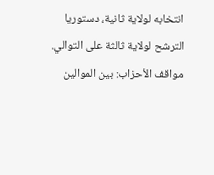انتخابه لولاية ثانية، دستوريا الترشح لولاية ثالثة على التوالي. مواقف الأحزاب: بين الموالين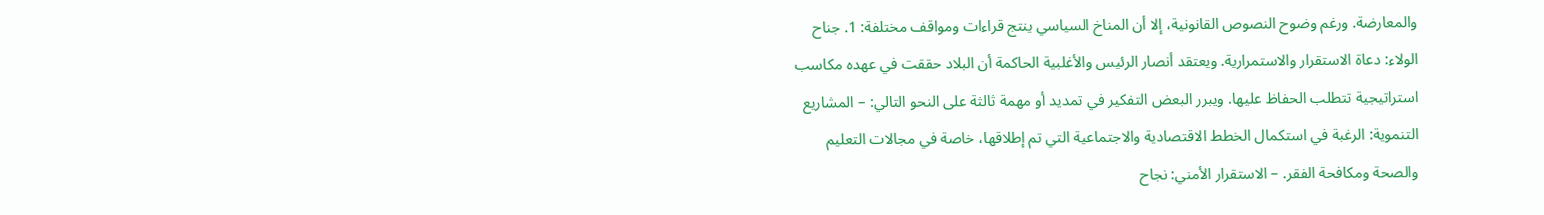والمعارضة. ورغم وضوح النصوص القانونية، إلا أن المناخ السياسي ينتج قراءات ومواقف مختلفة: 1. جناح الولاء: دعاة الاستقرار والاستمرارية. ويعتقد أنصار الرئيس والأغلبية الحاكمة أن البلاد حققت في عهده مكاسب استراتيجية تتطلب الحفاظ عليها. ويبرر البعض التفكير في تمديد أو مهمة ثالثة على النحو التالي: – المشاريع التنموية: الرغبة في استكمال الخطط الاقتصادية والاجتماعية التي تم إطلاقها، خاصة في مجالات التعليم والصحة ومكافحة الفقر. – الاستقرار الأمني: نجاح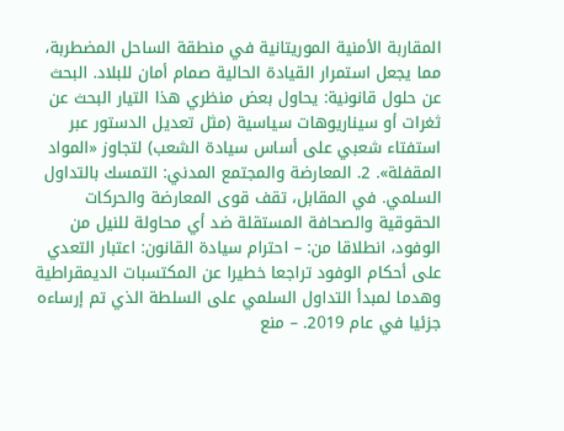المقاربة الأمنية الموريتانية في منطقة الساحل المضطربة، مما يجعل استمرار القيادة الحالية صمام أمان للبلاد. البحث عن حلول قانونية: يحاول بعض منظري هذا التيار البحث عن ثغرات أو سيناريوهات سياسية (مثل تعديل الدستور عبر استفتاء شعبي على أساس سيادة الشعب) لتجاوز «المواد المقفلة». 2. المعارضة والمجتمع المدني: التمسك بالتداول السلمي. في المقابل، تقف قوى المعارضة والحركات الحقوقية والصحافة المستقلة ضد أي محاولة للنيل من الوفود، انطلاقا من: – احترام سيادة القانون: اعتبار التعدي على أحكام الوفود تراجعا خطيرا عن المكتسبات الديمقراطية وهدما لمبدأ التداول السلمي على السلطة الذي تم إرساءه جزئيا في عام 2019. – منع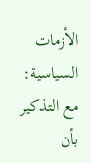الأزمات السياسية: مع التذكير بأن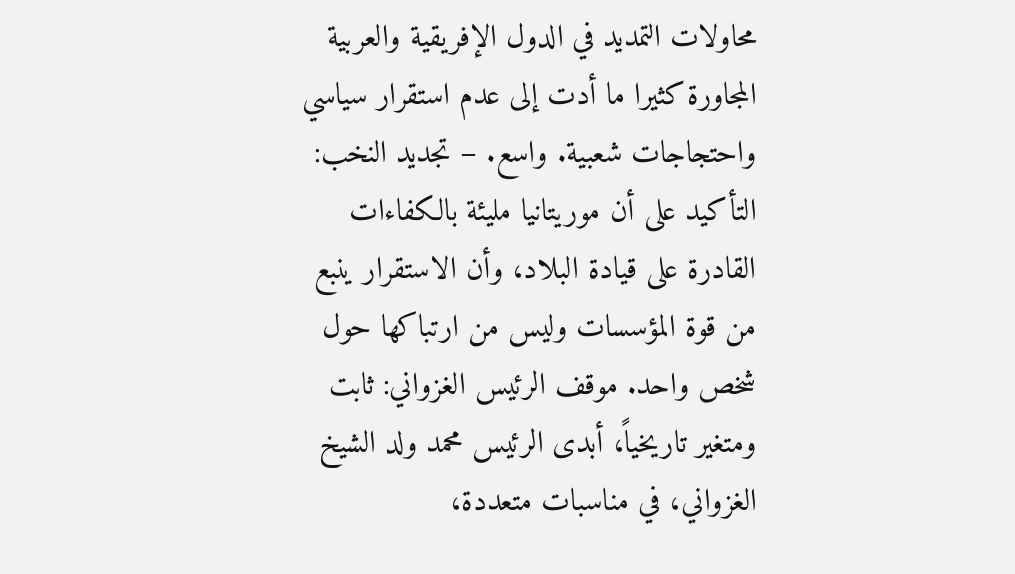محاولات التمديد في الدول الإفريقية والعربية المجاورة كثيرا ما أدت إلى عدم استقرار سياسي واحتجاجات شعبية. واسع. – تجديد النخب: التأكيد على أن موريتانيا مليئة بالكفاءات القادرة على قيادة البلاد، وأن الاستقرار ينبع من قوة المؤسسات وليس من ارتباكها حول شخص واحد. موقف الرئيس الغزواني: ثابت ومتغير تاريخياً، أبدى الرئيس محمد ولد الشيخ الغزواني، في مناسبات متعددة،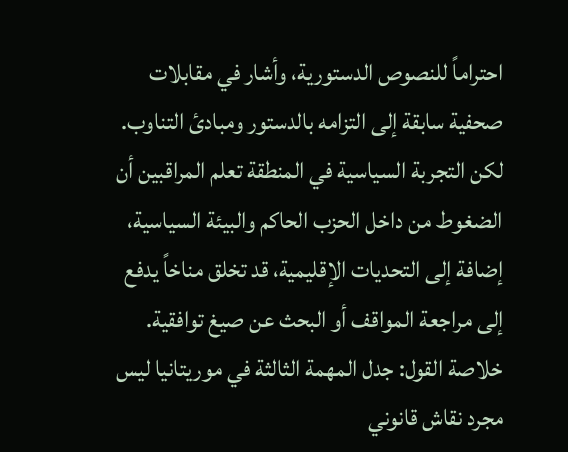احتراماً للنصوص الدستورية، وأشار في مقابلات صحفية سابقة إلى التزامه بالدستور ومبادئ التناوب. لكن التجربة السياسية في المنطقة تعلم المراقبين أن الضغوط من داخل الحزب الحاكم والبيئة السياسية، إضافة إلى التحديات الإقليمية، قد تخلق مناخاً يدفع إلى مراجعة المواقف أو البحث عن صيغ توافقية. خلاصة القول: جدل المهمة الثالثة في موريتانيا ليس مجرد نقاش قانوني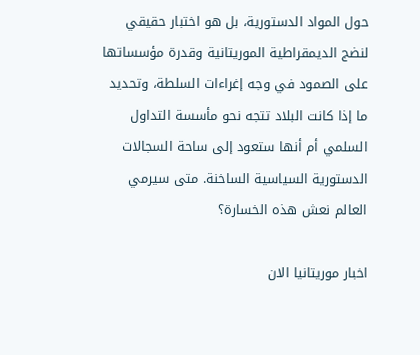حول المواد الدستورية، بل هو اختبار حقيقي لنضج الديمقراطية الموريتانية وقدرة مؤسساتها على الصمود في وجه إغراءات السلطة، وتحديد ما إذا كانت البلاد تتجه نحو مأسسة التداول السلمي أم أنها ستعود إلى ساحة السجالات الدستورية السياسية الساخنة. متى سيرمي العالم نعش هذه الخسارة؟

اخبار موريتانيا الان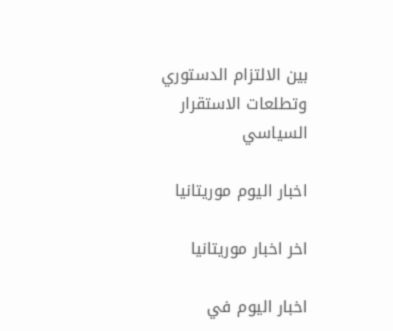بين الالتزام الدستوري وتطلعات الاستقرار السياسي

اخبار اليوم موريتانيا

اخر اخبار موريتانيا

اخبار اليوم في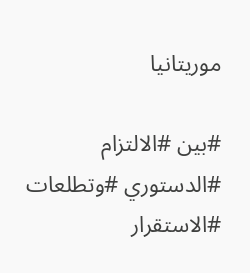موريتانيا

#بين #الالتزام #الدستوري #وتطلعات #الاستقرار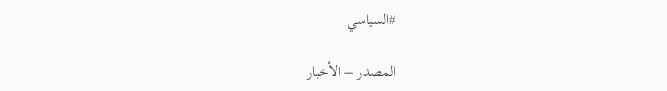#السياسي

المصدر – الأخبار